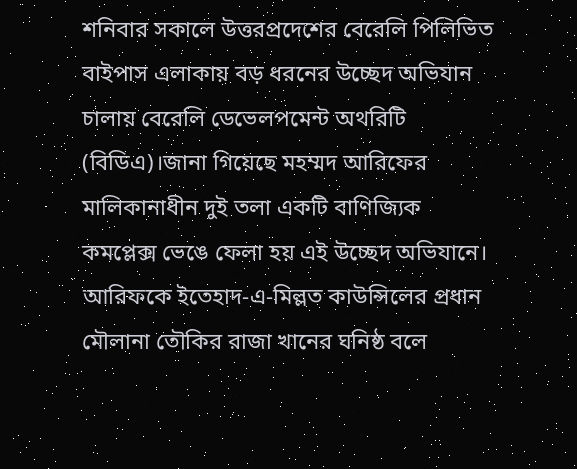শনিবার সকালে উত্তরপ্রদেশের বেরেলি পিলিভিত বাইপাস এলাকায় বড় ধরনের উচ্ছেদ অভিযান চালায় বেরেলি ডেভেলপমেন্ট অথরিটি (বিডিএ)।জানা গিয়েছে মহম্মদ আরিফের মালিকানাধীন দুই তলা একটি বাণিজ্যিক কমপ্লেক্স ভেঙে ফেলা হয় এই উচ্ছেদ অভিযানে। আরিফকে ইতেহাদ-এ-মিল্লত কাউন্সিলের প্রধান মৌলানা তৌকির রাজা খানের ঘনিষ্ঠ বলে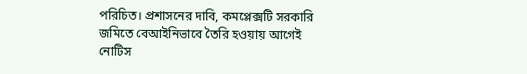পরিচিত। প্রশাসনের দাবি, কমপ্লেক্সটি সরকারি জমিতে বেআইনিভাবে তৈরি হওয়ায় আগেই নোটিস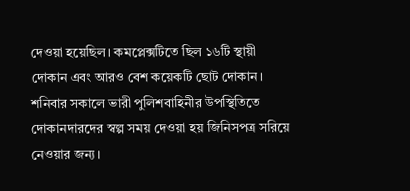দেওয়া হয়েছিল। কমপ্লেক্সটিতে ছিল ১৬টি স্থায়ী দোকান এবং আরও বেশ কয়েকটি ছোট দোকান। শনিবার সকালে ভারী পুলিশবাহিনীর উপস্থিতিতে দোকানদারদের স্বল্প সময় দেওয়া হয় জিনিসপত্র সরিয়ে নেওয়ার জন্য।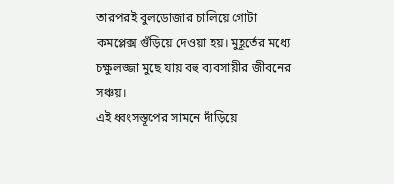তারপরই বুলডোজার চালিয়ে গোটা কমপ্লেক্স গুঁড়িয়ে দেওয়া হয়। মুহূর্তের মধ্যে চক্ষুলজ্জা মুছে যায় বহু ব্যবসায়ীর জীবনের সঞ্চয়।
এই ধ্বংসস্তূপের সামনে দাঁড়িয়ে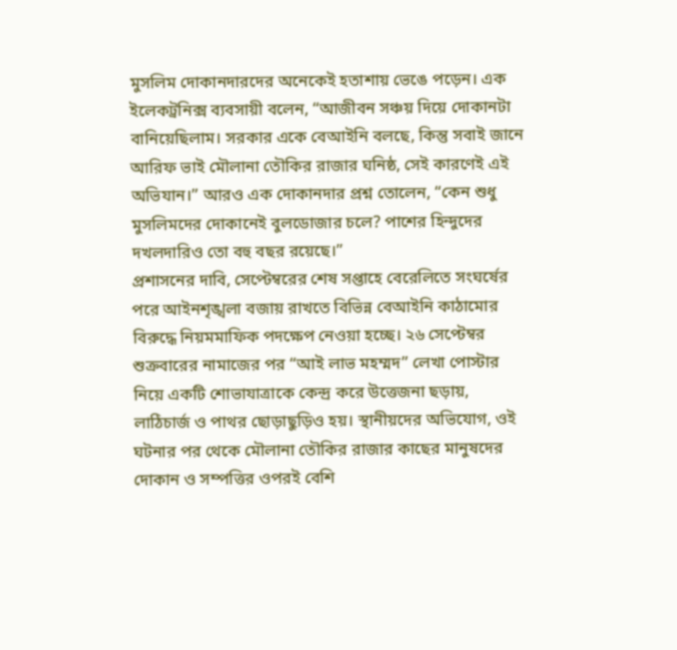মুসলিম দোকানদারদের অনেকেই হতাশায় ভেঙে পড়েন। এক ইলেকট্রনিক্স ব্যবসায়ী বলেন, “আজীবন সঞ্চয় দিয়ে দোকানটা বানিয়েছিলাম। সরকার একে বেআইনি বলছে, কিন্তু সবাই জানে আরিফ ভাই মৌলানা তৌকির রাজার ঘনিষ্ঠ, সেই কারণেই এই অভিযান।” আরও এক দোকানদার প্রশ্ন তোলেন, “কেন শুধু মুসলিমদের দোকানেই বুলডোজার চলে? পাশের হিন্দুদের দখলদারিও তো বহু বছর রয়েছে।”
প্রশাসনের দাবি, সেপ্টেম্বরের শেষ সপ্তাহে বেরেলিতে সংঘর্ষের পরে আইনশৃঙ্খলা বজায় রাখতে বিভিন্ন বেআইনি কাঠামোর বিরুদ্ধে নিয়মমাফিক পদক্ষেপ নেওয়া হচ্ছে। ২৬ সেপ্টেম্বর শুক্রবারের নামাজের পর “আই লাভ মহম্মদ” লেখা পোস্টার নিয়ে একটি শোভাযাত্রাকে কেন্দ্র করে উত্তেজনা ছড়ায়, লাঠিচার্জ ও পাথর ছোড়াছুড়িও হয়। স্থানীয়দের অভিযোগ, ওই ঘটনার পর থেকে মৌলানা তৌকির রাজার কাছের মানুষদের দোকান ও সম্পত্তির ওপরই বেশি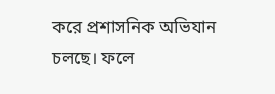করে প্রশাসনিক অভিযান চলছে। ফলে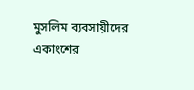মুসলিম ব্যবসায়ীদের একাংশের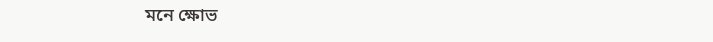মনে ক্ষোভ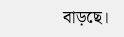বাড়ছে।